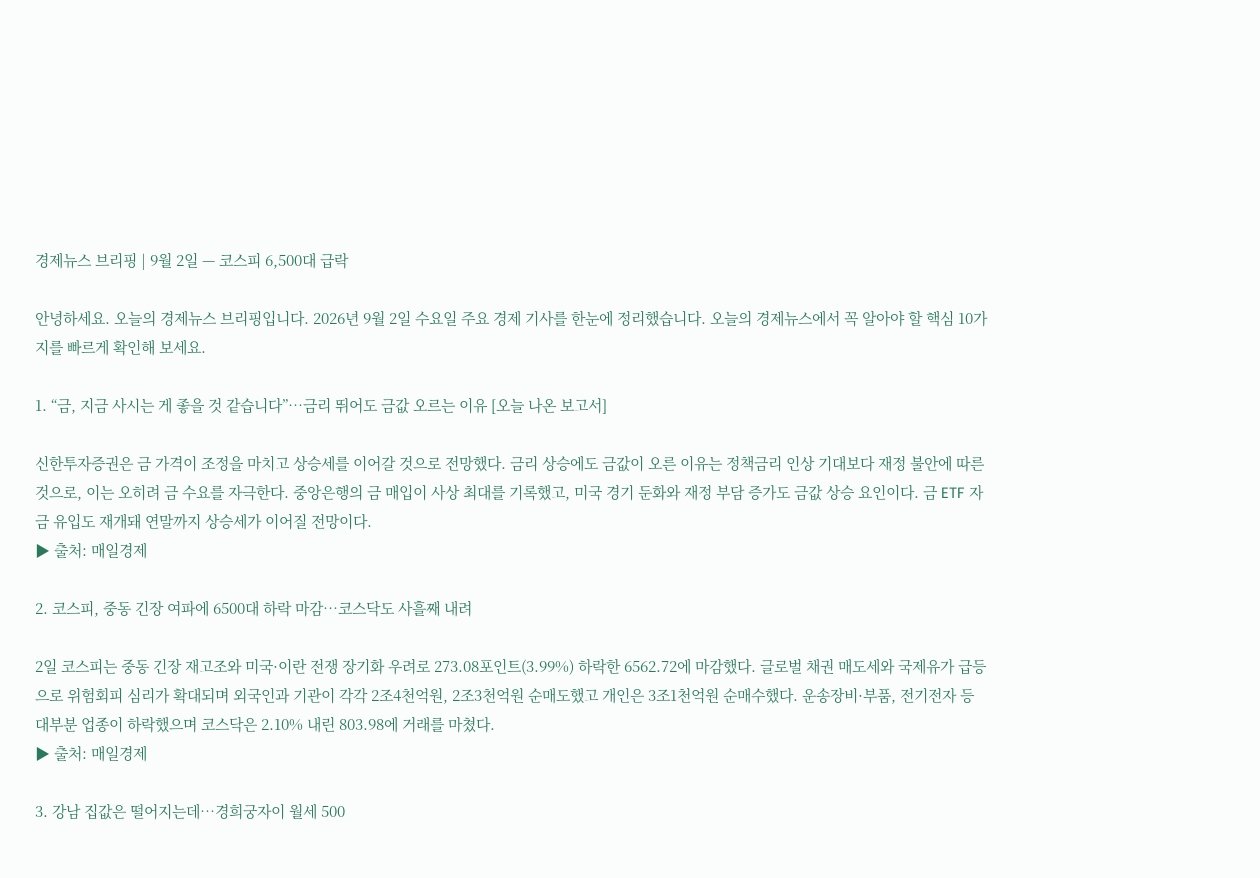경제뉴스 브리핑 | 9월 2일 — 코스피 6,500대 급락

안녕하세요. 오늘의 경제뉴스 브리핑입니다. 2026년 9월 2일 수요일 주요 경제 기사를 한눈에 정리했습니다. 오늘의 경제뉴스에서 꼭 알아야 할 핵심 10가지를 빠르게 확인해 보세요.

1. “금, 지금 사시는 게 좋을 것 같습니다”…금리 뛰어도 금값 오르는 이유 [오늘 나온 보고서]

신한투자증권은 금 가격이 조정을 마치고 상승세를 이어갈 것으로 전망했다. 금리 상승에도 금값이 오른 이유는 정책금리 인상 기대보다 재정 불안에 따른 것으로, 이는 오히려 금 수요를 자극한다. 중앙은행의 금 매입이 사상 최대를 기록했고, 미국 경기 둔화와 재정 부담 증가도 금값 상승 요인이다. 금 ETF 자금 유입도 재개돼 연말까지 상승세가 이어질 전망이다.
▶ 출처: 매일경제

2. 코스피, 중동 긴장 여파에 6500대 하락 마감…코스닥도 사흘째 내려

2일 코스피는 중동 긴장 재고조와 미국·이란 전쟁 장기화 우려로 273.08포인트(3.99%) 하락한 6562.72에 마감했다. 글로벌 채권 매도세와 국제유가 급등으로 위험회피 심리가 확대되며 외국인과 기관이 각각 2조4천억원, 2조3천억원 순매도했고 개인은 3조1천억원 순매수했다. 운송장비·부품, 전기전자 등 대부분 업종이 하락했으며 코스닥은 2.10% 내린 803.98에 거래를 마쳤다.
▶ 출처: 매일경제

3. 강남 집값은 떨어지는데…경희궁자이 월세 500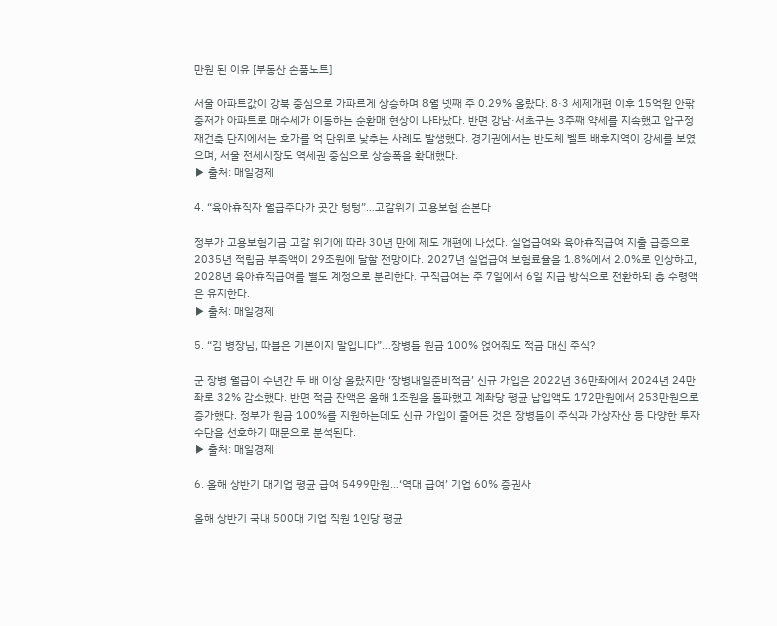만원 된 이유 [부동산 손품노트]

서울 아파트값이 강북 중심으로 가파르게 상승하며 8월 넷째 주 0.29% 올랐다. 8·3 세제개편 이후 15억원 안팎 중저가 아파트로 매수세가 이동하는 순환매 현상이 나타났다. 반면 강남·서초구는 3주째 약세를 지속했고 압구정 재건축 단지에서는 호가를 억 단위로 낮추는 사례도 발생했다. 경기권에서는 반도체 벨트 배후지역이 강세를 보였으며, 서울 전세시장도 역세권 중심으로 상승폭을 확대했다.
▶ 출처: 매일경제

4. “육아휴직자 월급주다가 곳간 텅텅”…고갈위기 고용보험 손본다

정부가 고용보험기금 고갈 위기에 따라 30년 만에 제도 개편에 나섰다. 실업급여와 육아휴직급여 지출 급증으로 2035년 적립금 부족액이 29조원에 달할 전망이다. 2027년 실업급여 보험료율을 1.8%에서 2.0%로 인상하고, 2028년 육아휴직급여를 별도 계정으로 분리한다. 구직급여는 주 7일에서 6일 지급 방식으로 전환하되 총 수령액은 유지한다.
▶ 출처: 매일경제

5. “김 병장님, 따블은 기본이지 말입니다”…장병들 원금 100% 얹어줘도 적금 대신 주식?

군 장병 월급이 수년간 두 배 이상 올랐지만 ‘장병내일준비적금’ 신규 가입은 2022년 36만좌에서 2024년 24만좌로 32% 감소했다. 반면 적금 잔액은 올해 1조원을 돌파했고 계좌당 평균 납입액도 172만원에서 253만원으로 증가했다. 정부가 원금 100%를 지원하는데도 신규 가입이 줄어든 것은 장병들이 주식과 가상자산 등 다양한 투자수단을 선호하기 때문으로 분석된다.
▶ 출처: 매일경제

6. 올해 상반기 대기업 평균 급여 5499만원…‘역대 급여’ 기업 60% 증권사

올해 상반기 국내 500대 기업 직원 1인당 평균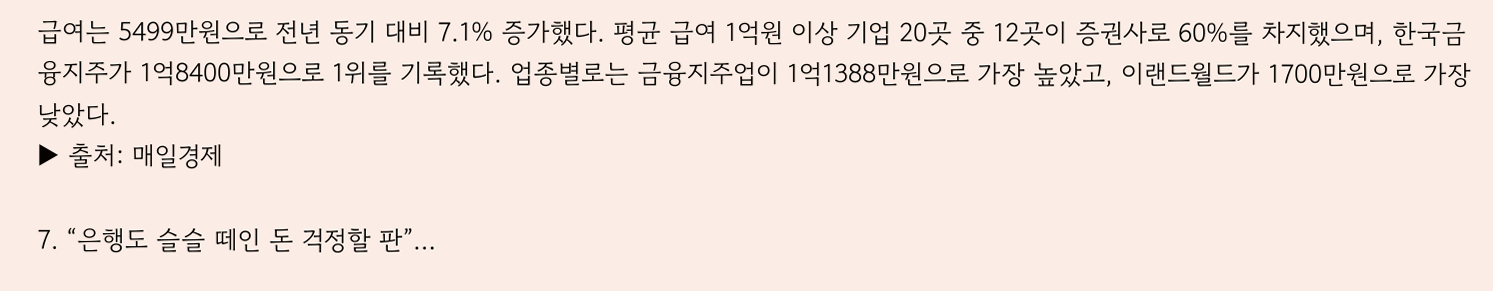급여는 5499만원으로 전년 동기 대비 7.1% 증가했다. 평균 급여 1억원 이상 기업 20곳 중 12곳이 증권사로 60%를 차지했으며, 한국금융지주가 1억8400만원으로 1위를 기록했다. 업종별로는 금융지주업이 1억1388만원으로 가장 높았고, 이랜드월드가 1700만원으로 가장 낮았다.
▶ 출처: 매일경제

7. “은행도 슬슬 떼인 돈 걱정할 판”…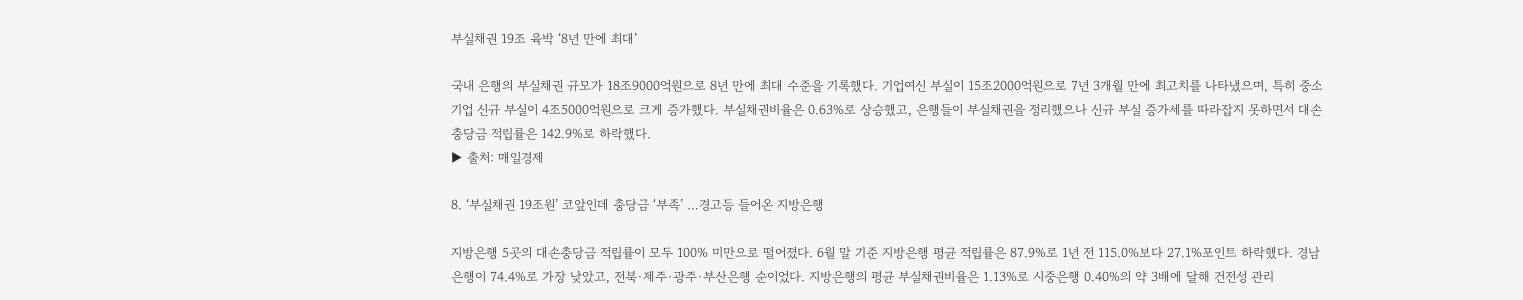부실채권 19조 육박 ‘8년 만에 최대’

국내 은행의 부실채권 규모가 18조9000억원으로 8년 만에 최대 수준을 기록했다. 기업여신 부실이 15조2000억원으로 7년 3개월 만에 최고치를 나타냈으며, 특히 중소기업 신규 부실이 4조5000억원으로 크게 증가했다. 부실채권비율은 0.63%로 상승했고, 은행들이 부실채권을 정리했으나 신규 부실 증가세를 따라잡지 못하면서 대손충당금 적립률은 142.9%로 하락했다.
▶ 출처: 매일경제

8. ‘부실채권 19조원’ 코앞인데 충당금 ‘부족’ …경고등 들어온 지방은행

지방은행 5곳의 대손충당금 적립률이 모두 100% 미만으로 떨어졌다. 6월 말 기준 지방은행 평균 적립률은 87.9%로 1년 전 115.0%보다 27.1%포인트 하락했다. 경남은행이 74.4%로 가장 낮았고, 전북·제주·광주·부산은행 순이었다. 지방은행의 평균 부실채권비율은 1.13%로 시중은행 0.40%의 약 3배에 달해 건전성 관리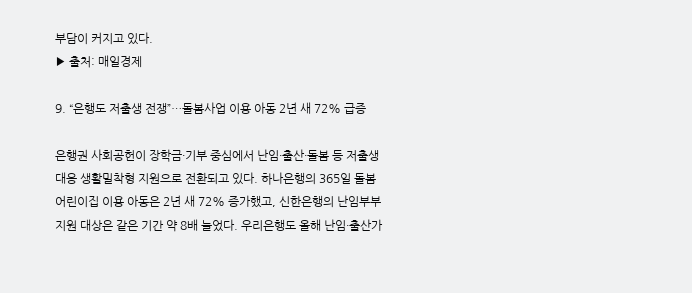부담이 커지고 있다.
▶ 출처: 매일경제

9. “은행도 저출생 전쟁”…돌봄사업 이용 아동 2년 새 72% 급증

은행권 사회공헌이 장학금·기부 중심에서 난임·출산·돌봄 등 저출생 대응 생활밀착형 지원으로 전환되고 있다. 하나은행의 365일 돌봄 어린이집 이용 아동은 2년 새 72% 증가했고, 신한은행의 난임부부 지원 대상은 같은 기간 약 8배 늘었다. 우리은행도 올해 난임·출산가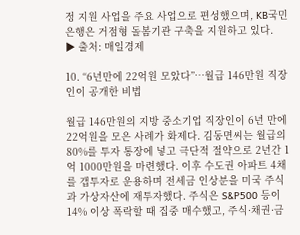정 지원 사업을 주요 사업으로 편성했으며, KB국민은행은 거점형 돌봄기관 구축을 지원하고 있다.
▶ 출처: 매일경제

10. “6년만에 22억원 모았다”…월급 146만원 직장인이 공개한 비법

월급 146만원의 지방 중소기업 직장인이 6년 만에 22억원을 모은 사례가 화제다. 김동면씨는 월급의 80%를 투자 통장에 넣고 극단적 절약으로 2년간 1억 1000만원을 마련했다. 이후 수도권 아파트 4채를 갭투자로 운용하며 전세금 인상분을 미국 주식과 가상자산에 재투자했다. 주식은 S&P500 등이 14% 이상 폭락할 때 집중 매수했고, 주식·채권·금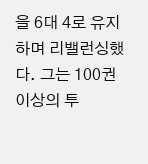을 6대 4로 유지하며 리밸런싱했다. 그는 100권 이상의 투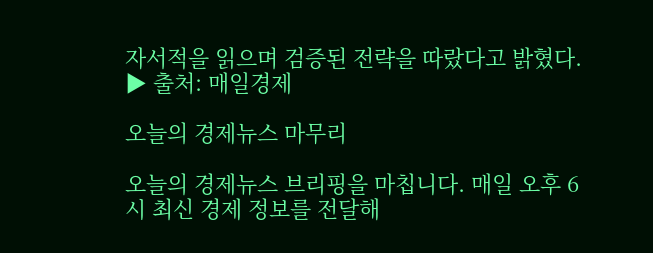자서적을 읽으며 검증된 전략을 따랐다고 밝혔다.
▶ 출처: 매일경제

오늘의 경제뉴스 마무리

오늘의 경제뉴스 브리핑을 마칩니다. 매일 오후 6시 최신 경제 정보를 전달해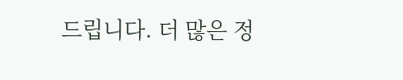드립니다. 더 많은 정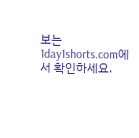보는 1day1shorts.com에서 확인하세요.